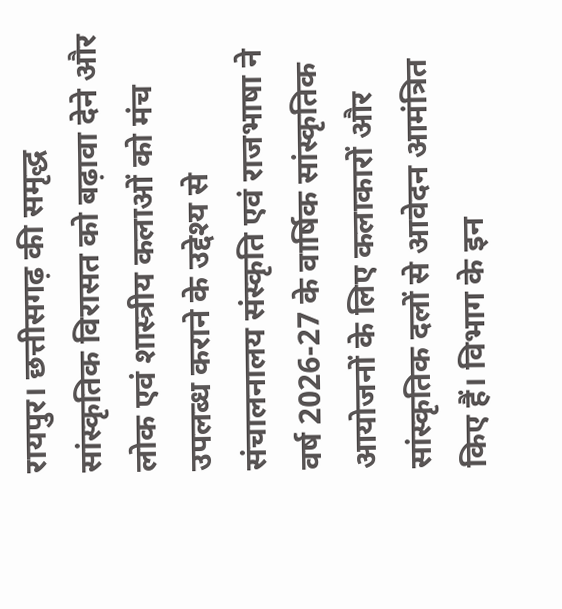रायपुर। छत्तीसगढ़ की समृद्ध सांस्कृतिक विरासत को बढ़ावा देने और लोक एवं शास्त्रीय कलाओं को मंच उपलब्ध कराने के उद्देश्य से संचालनालय संस्कृति एवं राजभाषा ने वर्ष 2026-27 के वार्षिक सांस्कृतिक आयोजनों के लिए कलाकारों और सांस्कृतिक दलों से आवेदन आमंत्रित किए हैं। विभाग के इन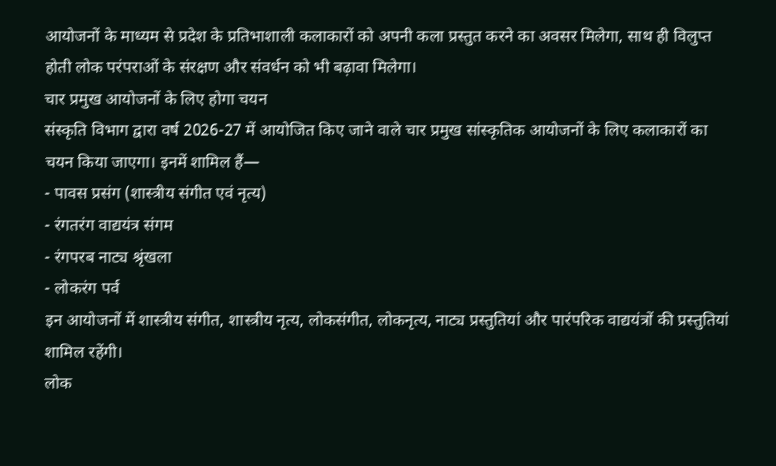आयोजनों के माध्यम से प्रदेश के प्रतिभाशाली कलाकारों को अपनी कला प्रस्तुत करने का अवसर मिलेगा, साथ ही विलुप्त होती लोक परंपराओं के संरक्षण और संवर्धन को भी बढ़ावा मिलेगा।
चार प्रमुख आयोजनों के लिए होगा चयन
संस्कृति विभाग द्वारा वर्ष 2026-27 में आयोजित किए जाने वाले चार प्रमुख सांस्कृतिक आयोजनों के लिए कलाकारों का चयन किया जाएगा। इनमें शामिल हैं—
- पावस प्रसंग (शास्त्रीय संगीत एवं नृत्य)
- रंगतरंग वाद्ययंत्र संगम
- रंगपरब नाट्य श्रृंखला
- लोकरंग पर्व
इन आयोजनों में शास्त्रीय संगीत, शास्त्रीय नृत्य, लोकसंगीत, लोकनृत्य, नाट्य प्रस्तुतियां और पारंपरिक वाद्ययंत्रों की प्रस्तुतियां शामिल रहेंगी।
लोक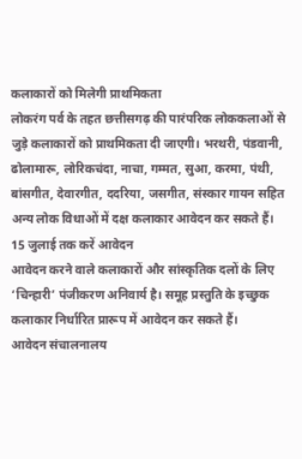कलाकारों को मिलेगी प्राथमिकता
लोकरंग पर्व के तहत छत्तीसगढ़ की पारंपरिक लोककलाओं से जुड़े कलाकारों को प्राथमिकता दी जाएगी। भरथरी, पंडवानी, ढोलामारू, लोरिकचंदा, नाचा, गम्मत, सुआ, करमा, पंथी, बांसगीत, देवारगीत, ददरिया, जसगीत, संस्कार गायन सहित अन्य लोक विधाओं में दक्ष कलाकार आवेदन कर सकते हैं।
15 जुलाई तक करें आवेदन
आवेदन करने वाले कलाकारों और सांस्कृतिक दलों के लिए ‘चिन्हारी’ पंजीकरण अनिवार्य है। समूह प्रस्तुति के इच्छुक कलाकार निर्धारित प्रारूप में आवेदन कर सकते हैं।
आवेदन संचालनालय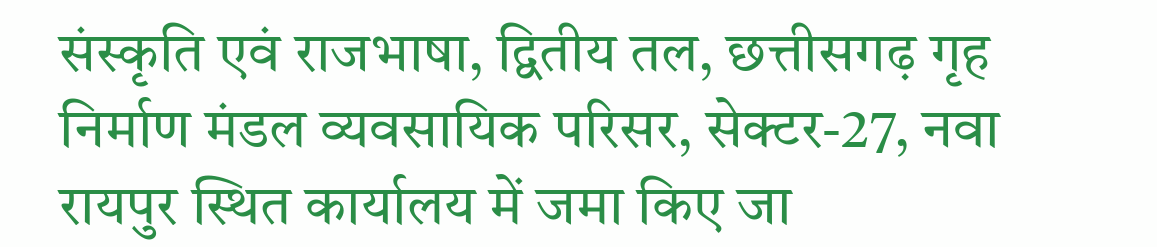संस्कृति एवं राजभाषा, द्वितीय तल, छत्तीसगढ़ गृह निर्माण मंडल व्यवसायिक परिसर, सेक्टर-27, नवा रायपुर स्थित कार्यालय में जमा किए जा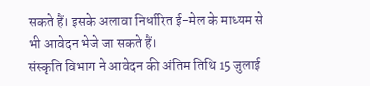सकते हैं। इसके अलावा निर्धारित ई-मेल के माध्यम से भी आवेदन भेजे जा सकते हैं।
संस्कृति विभाग ने आवेदन की अंतिम तिथि 15 जुलाई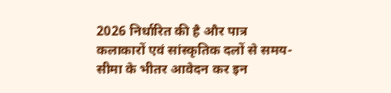2026 निर्धारित की है और पात्र कलाकारों एवं सांस्कृतिक दलों से समय-सीमा के भीतर आवेदन कर इन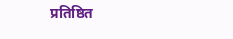प्रतिष्ठित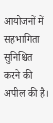आयोजनों में सहभागिता सुनिश्चित करने की अपील की है।